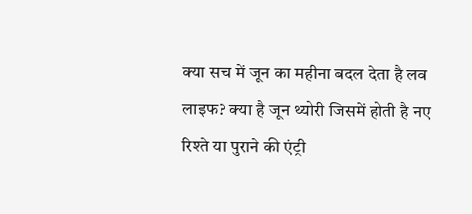क्या सच में जून का महीना बदल देता है लव लाइफ? क्या है जून थ्योरी जिसमें होती है नए रिश्ते या पुराने की एंट्री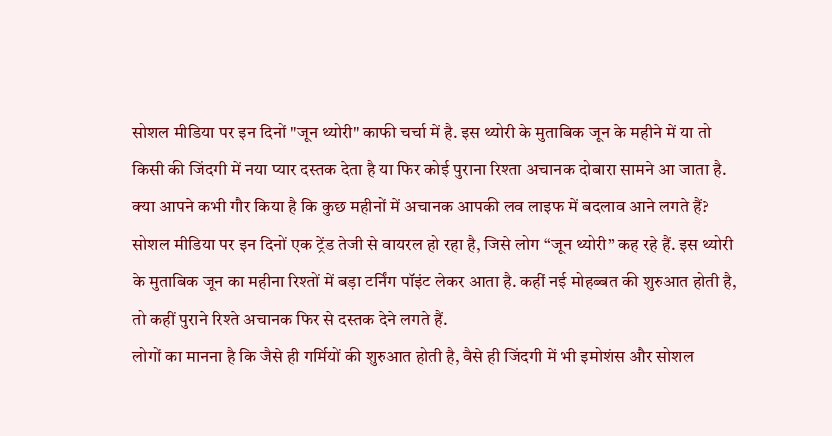सोशल मीडिया पर इन दिनों "जून थ्योरी" काफी चर्चा में है. इस थ्योरी के मुताबिक जून के महीने में या तो किसी की जिंदगी में नया प्यार दस्तक देता है या फिर कोई पुराना रिश्ता अचानक दोबारा सामने आ जाता है.
क्या आपने कभी गौर किया है कि कुछ महीनों में अचानक आपकी लव लाइफ में बदलाव आने लगते हैं? सोशल मीडिया पर इन दिनों एक ट्रेंड तेजी से वायरल हो रहा है, जिसे लोग “जून थ्योरी” कह रहे हैं. इस थ्योरी के मुताबिक जून का महीना रिश्तों में बड़ा टर्निंग पॉइंट लेकर आता है. कहीं नई मोहब्बत की शुरुआत होती है, तो कहीं पुराने रिश्ते अचानक फिर से दस्तक देने लगते हैं.
लोगों का मानना है कि जैसे ही गर्मियों की शुरुआत होती है, वैसे ही जिंदगी में भी इमोशंस और सोशल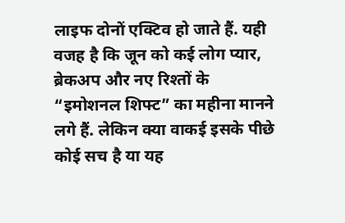लाइफ दोनों एक्टिव हो जाते हैं. यही वजह है कि जून को कई लोग प्यार, ब्रेकअप और नए रिश्तों के “इमोशनल शिफ्ट” का महीना मानने लगे हैं. लेकिन क्या वाकई इसके पीछे कोई सच है या यह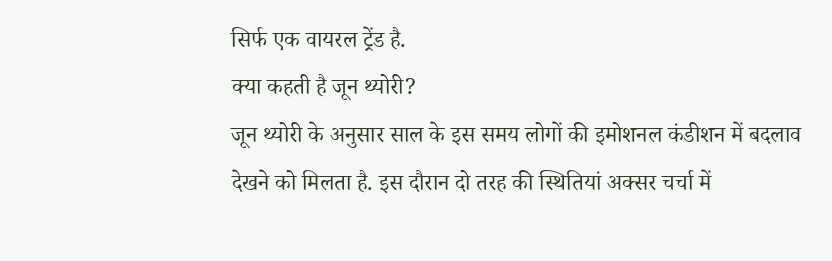सिर्फ एक वायरल ट्रेंड है.
क्या कहती है जून थ्योरी?
जून थ्योरी के अनुसार साल के इस समय लोगों की इमोशनल कंडीशन में बदलाव देखने को मिलता है. इस दौरान दो तरह की स्थितियां अक्सर चर्चा में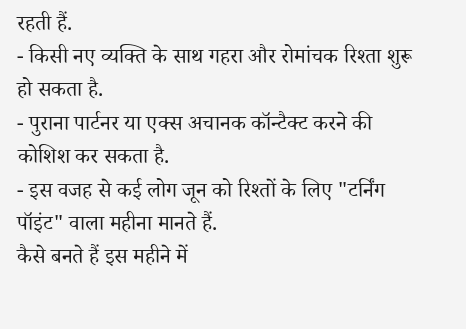रहती हैं.
- किसी नए व्यक्ति के साथ गहरा और रोमांचक रिश्ता शुरू हो सकता है.
- पुराना पार्टनर या एक्स अचानक कॉन्टैक्ट करने की कोशिश कर सकता है.
- इस वजह से कई लोग जून को रिश्तों के लिए "टर्निंग पॉइंट" वाला महीना मानते हैं.
कैसे बनते हैं इस महीने में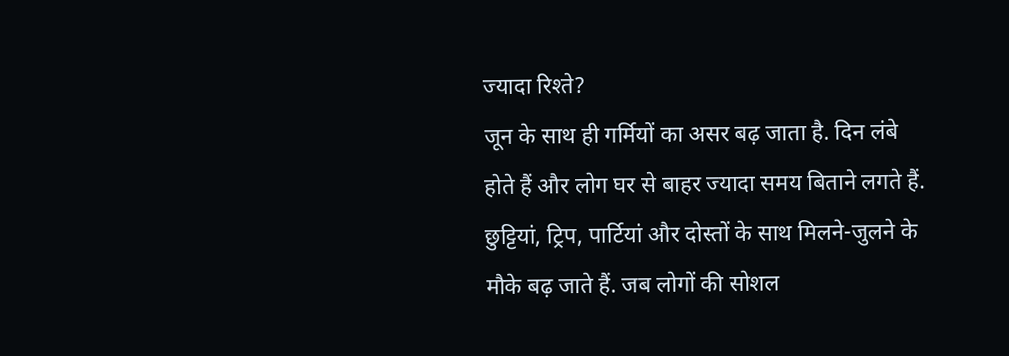ज्यादा रिश्ते?
जून के साथ ही गर्मियों का असर बढ़ जाता है. दिन लंबे होते हैं और लोग घर से बाहर ज्यादा समय बिताने लगते हैं. छुट्टियां, ट्रिप, पार्टियां और दोस्तों के साथ मिलने-जुलने के मौके बढ़ जाते हैं. जब लोगों की सोशल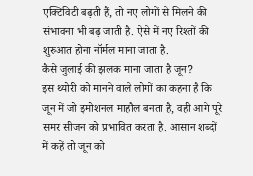एक्टिविटी बढ़ती हैं, तो नए लोगों से मिलने की संभावना भी बढ़ जाती है. ऐसे में नए रिश्तों की शुरुआत होना नॉर्मल माना जाता है.
कैसे जुलाई की झलक माना जाता है जून?
इस थ्योरी को मानने वाले लोगों का कहना है कि जून में जो इमोशनल माहौल बनता है, वही आगे पूरे समर सीजन को प्रभावित करता है. आसान शब्दों में कहें तो जून को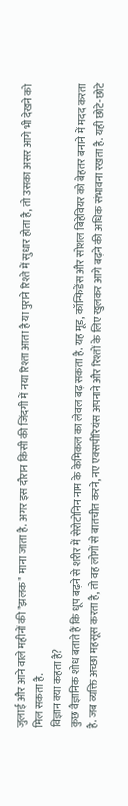जुलाई और आने वाले महीनों की "झलक" माना जाता है. अगर इस दौरान किसी की जिंदगी में नया रिश्ता आता है या पुराने रिश्ते में सुधार होता है, तो उसका असर आगे भी देखने को मिल सकता है.
विज्ञान क्या कहता है?
कुछ वैज्ञानिक शोध बताते हैं कि धूप बढ़ने से शरीर में सेरोटोनिन नाम के केमिकल का लेवल बढ़ सकता है. यह मूड, कॉन्फिडेंस और सोशल बिहेवियर को बेहतर बनाने में मदद करता है. जब व्यक्ति अच्छा महसूस करता है, तो वह लोगों से बातचीत करने, नए एक्सपीरियंस अपनाने और रिश्तों के लिए खुलकर आगे बढ़ने की अधिक संभावना रखता है. यही छोटे-छोटे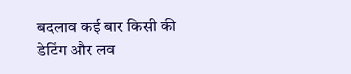बदलाव कई बार किसी की डेटिंग और लव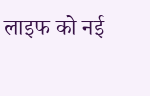लाइफ को नई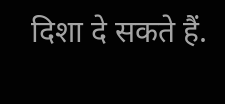दिशा दे सकते हैं.